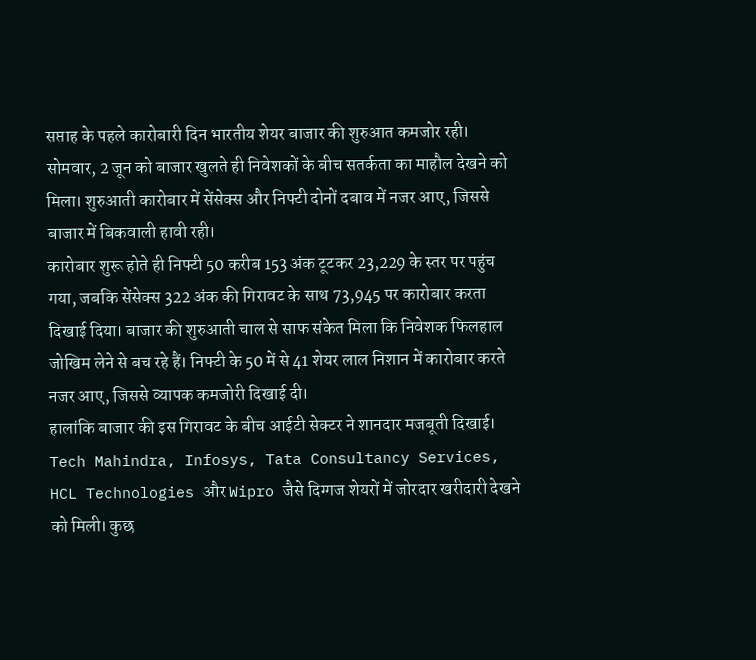सप्ताह के पहले कारोबारी दिन भारतीय शेयर बाजार की शुरुआत कमजोर रही। सोमवार, 2 जून को बाजार खुलते ही निवेशकों के बीच सतर्कता का माहौल देखने को मिला। शुरुआती कारोबार में सेंसेक्स और निफ्टी दोनों दबाव में नजर आए, जिससे बाजार में बिकवाली हावी रही।
कारोबार शुरू होते ही निफ्टी 50 करीब 153 अंक टूटकर 23,229 के स्तर पर पहुंच गया, जबकि सेंसेक्स 322 अंक की गिरावट के साथ 73,945 पर कारोबार करता दिखाई दिया। बाजार की शुरुआती चाल से साफ संकेत मिला कि निवेशक फिलहाल जोखिम लेने से बच रहे हैं। निफ्टी के 50 में से 41 शेयर लाल निशान में कारोबार करते नजर आए, जिससे व्यापक कमजोरी दिखाई दी।
हालांकि बाजार की इस गिरावट के बीच आईटी सेक्टर ने शानदार मजबूती दिखाई। Tech Mahindra, Infosys, Tata Consultancy Services, HCL Technologies और Wipro जैसे दिग्गज शेयरों में जोरदार खरीदारी देखने को मिली। कुछ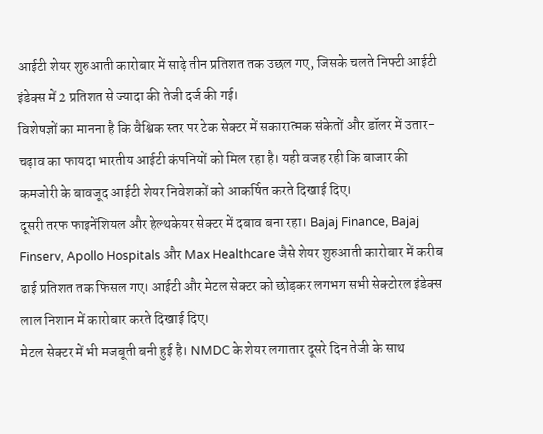आईटी शेयर शुरुआती कारोबार में साढ़े तीन प्रतिशत तक उछल गए, जिसके चलते निफ्टी आईटी इंडेक्स में 2 प्रतिशत से ज्यादा की तेजी दर्ज की गई।
विशेषज्ञों का मानना है कि वैश्विक स्तर पर टेक सेक्टर में सकारात्मक संकेतों और डॉलर में उतार-चढ़ाव का फायदा भारतीय आईटी कंपनियों को मिल रहा है। यही वजह रही कि बाजार की कमजोरी के बावजूद आईटी शेयर निवेशकों को आकर्षित करते दिखाई दिए।
दूसरी तरफ फाइनेंशियल और हेल्थकेयर सेक्टर में दबाव बना रहा। Bajaj Finance, Bajaj Finserv, Apollo Hospitals और Max Healthcare जैसे शेयर शुरुआती कारोबार में करीब ढाई प्रतिशत तक फिसल गए। आईटी और मेटल सेक्टर को छोड़कर लगभग सभी सेक्टोरल इंडेक्स लाल निशान में कारोबार करते दिखाई दिए।
मेटल सेक्टर में भी मजबूती बनी हुई है। NMDC के शेयर लगातार दूसरे दिन तेजी के साथ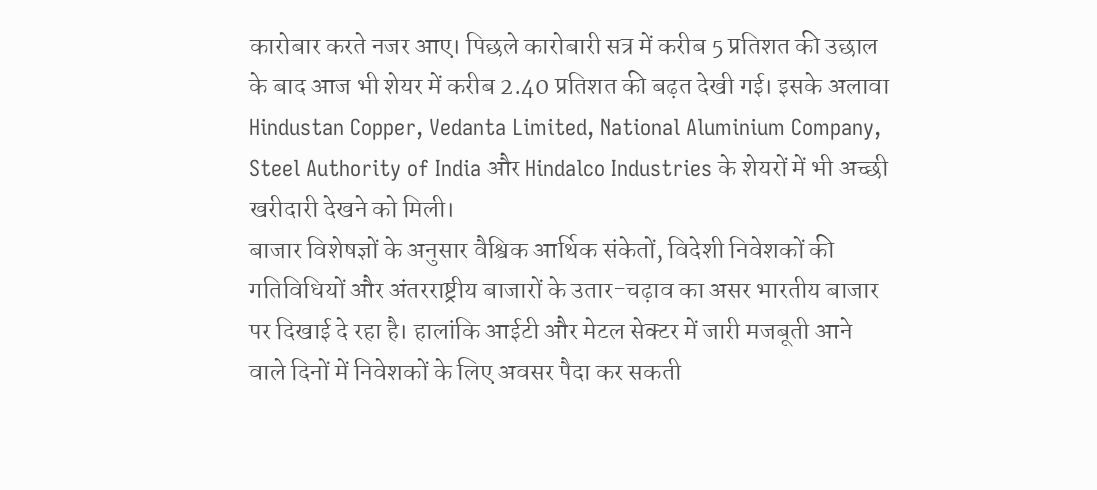कारोबार करते नजर आए। पिछले कारोबारी सत्र में करीब 5 प्रतिशत की उछाल के बाद आज भी शेयर में करीब 2.40 प्रतिशत की बढ़त देखी गई। इसके अलावा Hindustan Copper, Vedanta Limited, National Aluminium Company, Steel Authority of India और Hindalco Industries के शेयरों में भी अच्छी खरीदारी देखने को मिली।
बाजार विशेषज्ञों के अनुसार वैश्विक आर्थिक संकेतों, विदेशी निवेशकों की गतिविधियों और अंतरराष्ट्रीय बाजारों के उतार-चढ़ाव का असर भारतीय बाजार पर दिखाई दे रहा है। हालांकि आईटी और मेटल सेक्टर में जारी मजबूती आने वाले दिनों में निवेशकों के लिए अवसर पैदा कर सकती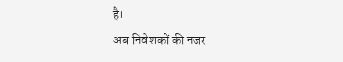है।
अब निवेशकों की नजर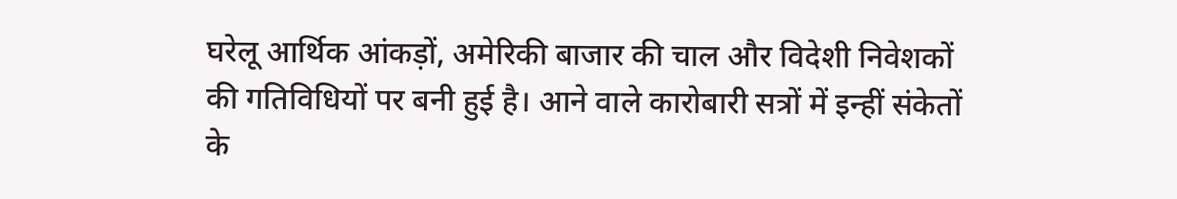घरेलू आर्थिक आंकड़ों, अमेरिकी बाजार की चाल और विदेशी निवेशकों की गतिविधियों पर बनी हुई है। आने वाले कारोबारी सत्रों में इन्हीं संकेतों के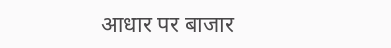आधार पर बाजार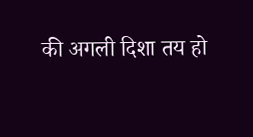की अगली दिशा तय हो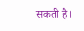सकती है।